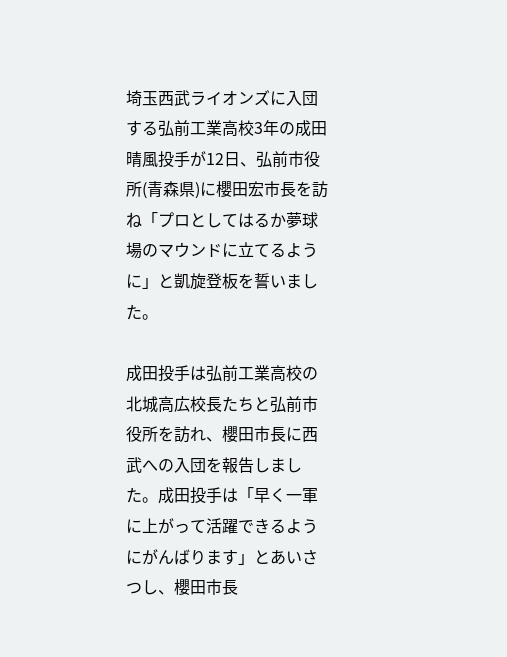埼玉西武ライオンズに入団する弘前工業高校3年の成田晴風投手が12日、弘前市役所(青森県)に櫻田宏市長を訪ね「プロとしてはるか夢球場のマウンドに立てるように」と凱旋登板を誓いました。

成田投手は弘前工業高校の北城高広校長たちと弘前市役所を訪れ、櫻田市長に西武への入団を報告しました。成田投手は「早く一軍に上がって活躍できるようにがんばります」とあいさつし、櫻田市長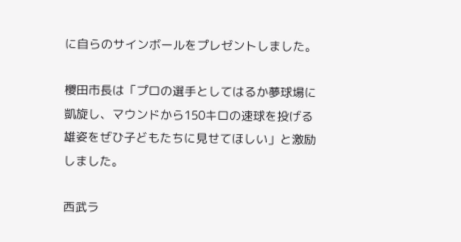に自らのサインボールをプレゼントしました。

櫻田市長は「プロの選手としてはるか夢球場に凱旋し、マウンドから150キロの速球を投げる雄姿をぜひ子どもたちに見せてほしい」と激励しました。

西武ラ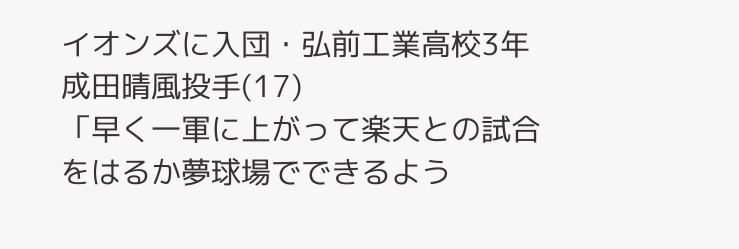イオンズに入団・弘前工業高校3年 成田晴風投手(17)
「早く一軍に上がって楽天との試合をはるか夢球場でできるよう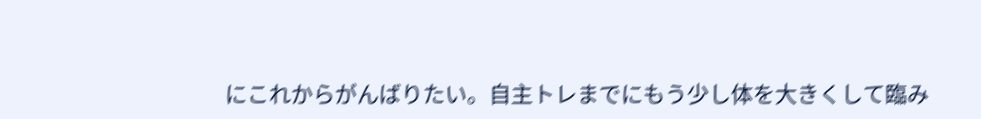にこれからがんばりたい。自主トレまでにもう少し体を大きくして臨み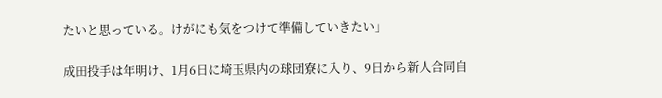たいと思っている。けがにも気をつけて準備していきたい」

成田投手は年明け、1月6日に埼玉県内の球団寮に入り、9日から新人合同自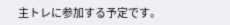主トレに参加する予定です。